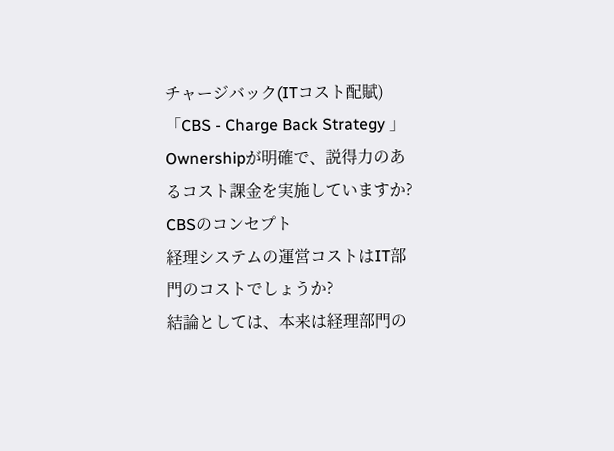チャージバック(ITコスト配賦)
「CBS - Charge Back Strategy 」
Ownershipが明確で、説得力のあるコスト課金を実施していますか?
CBSのコンセプト
経理システムの運営コストはIT部門のコストでしょうか?
結論としては、本来は経理部門の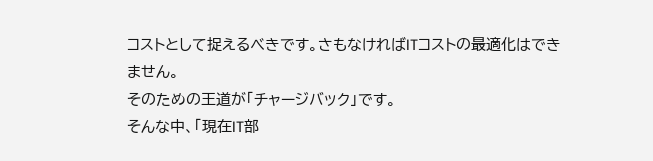コストとして捉えるべきです。さもなければITコストの最適化はできません。
そのための王道が「チャージバック」です。
そんな中、「現在IT部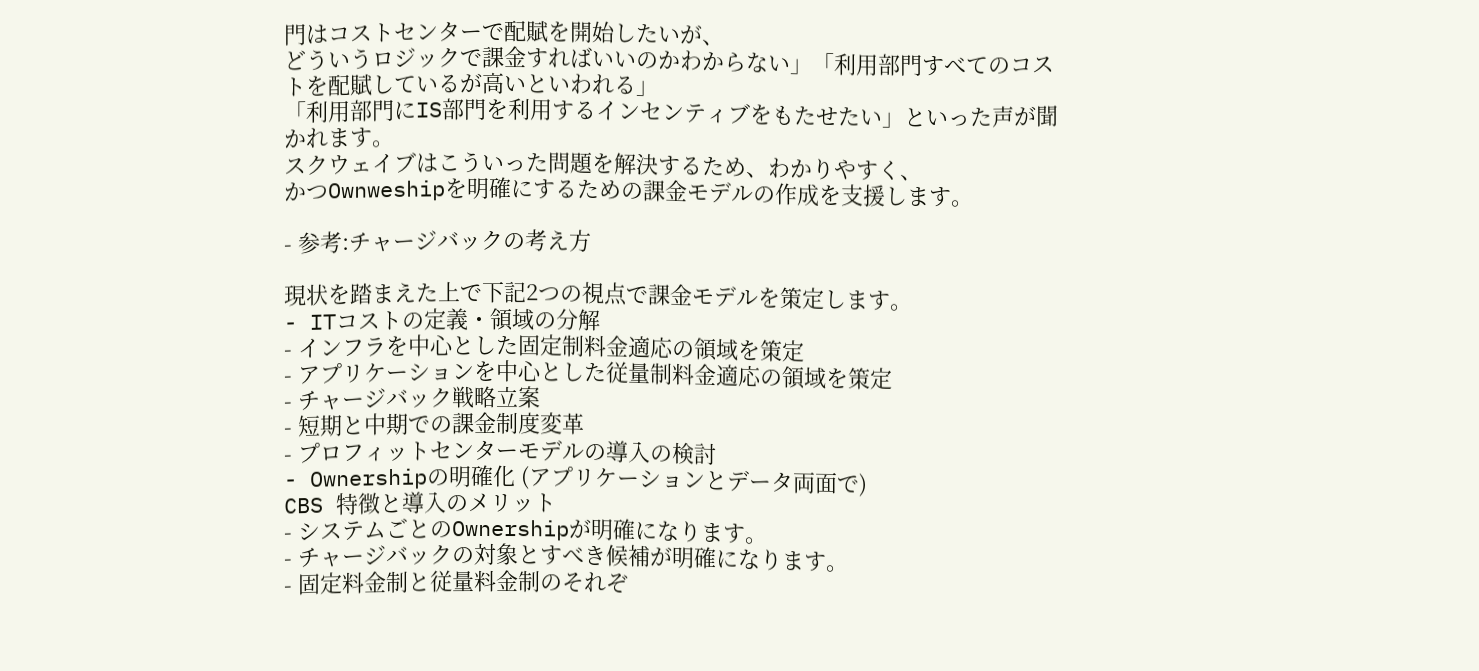門はコストセンターで配賦を開始したいが、
どういうロジックで課金すればいいのかわからない」「利用部門すべてのコストを配賦しているが高いといわれる」
「利用部門にIS部門を利用するインセンティブをもたせたい」といった声が聞かれます。
スクウェイブはこういった問題を解決するため、わかりやすく、
かつOwnweshipを明確にするための課金モデルの作成を支援します。

- 参考:チャージバックの考え方

現状を踏まえた上で下記2つの視点で課金モデルを策定します。
- ITコストの定義・領域の分解
- インフラを中心とした固定制料金適応の領域を策定
- アプリケーションを中心とした従量制料金適応の領域を策定
- チャージバック戦略立案
- 短期と中期での課金制度変革
- プロフィットセンターモデルの導入の検討
- Ownershipの明確化 (アプリケーションとデータ両面で)
CBS 特徴と導入のメリット
- システムごとのOwnershipが明確になります。
- チャージバックの対象とすべき候補が明確になります。
- 固定料金制と従量料金制のそれぞ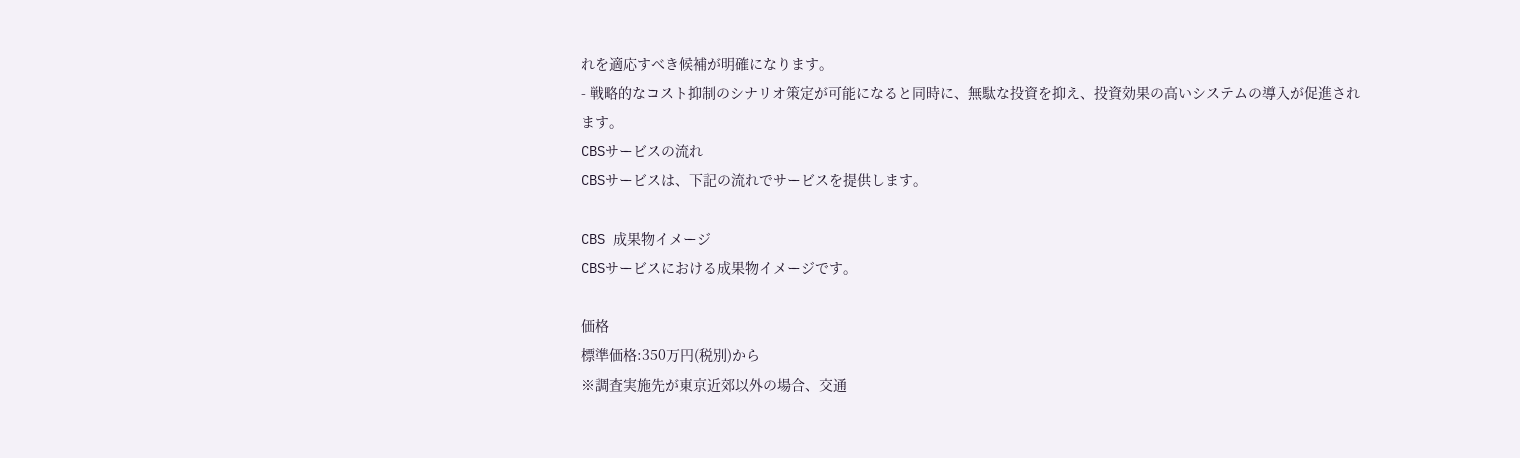れを適応すべき候補が明確になります。
- 戦略的なコスト抑制のシナリオ策定が可能になると同時に、無駄な投資を抑え、投資効果の高いシステムの導入が促進されます。
CBSサービスの流れ
CBSサービスは、下記の流れでサービスを提供します。

CBS 成果物イメージ
CBSサービスにおける成果物イメージです。

価格
標準価格:350万円(税別)から
※調査実施先が東京近郊以外の場合、交通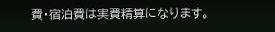費・宿泊費は実費精算になります。